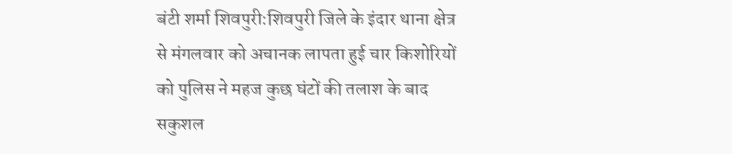बंटी शर्मा शिवपुरी:शिवपुरी जिले के इंदार थाना क्षेत्र से मंगलवार को अचानक लापता हुई चार किशोरियों को पुलिस ने महज कुछ घंटों की तलाश के बाद सकुशल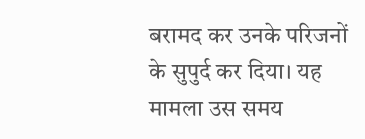बरामद कर उनके परिजनों के सुपुर्द कर दिया। यह मामला उस समय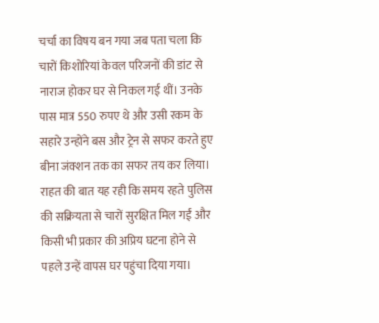चर्चा का विषय बन गया जब पता चला कि चारों किशोरियां केवल परिजनों की डांट से नाराज होकर घर से निकल गई थीं। उनके पास मात्र 550 रुपए थे और उसी रकम के सहारे उन्होंने बस और ट्रेन से सफर करते हुए बीना जंक्शन तक का सफर तय कर लिया। राहत की बात यह रही कि समय रहते पुलिस की सक्रियता से चारों सुरक्षित मिल गईं और किसी भी प्रकार की अप्रिय घटना होने से पहले उन्हें वापस घर पहुंचा दिया गया।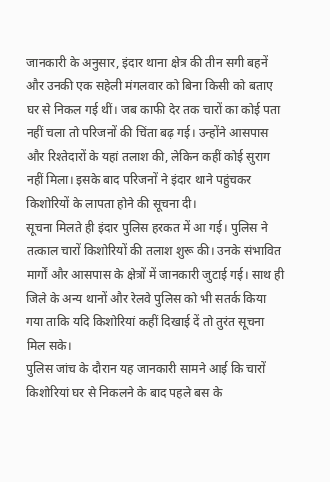जानकारी के अनुसार, इंदार थाना क्षेत्र की तीन सगी बहनें और उनकी एक सहेली मंगलवार को बिना किसी को बताए घर से निकल गई थीं। जब काफी देर तक चारों का कोई पता नहीं चला तो परिजनों की चिंता बढ़ गई। उन्होंने आसपास और रिश्तेदारों के यहां तलाश की, लेकिन कहीं कोई सुराग नहीं मिला। इसके बाद परिजनों ने इंदार थाने पहुंचकर किशोरियों के लापता होने की सूचना दी।
सूचना मिलते ही इंदार पुलिस हरकत में आ गई। पुलिस ने तत्काल चारों किशोरियों की तलाश शुरू की। उनके संभावित मार्गों और आसपास के क्षेत्रों में जानकारी जुटाई गई। साथ ही जिले के अन्य थानों और रेलवे पुलिस को भी सतर्क किया गया ताकि यदि किशोरियां कहीं दिखाई दें तो तुरंत सूचना मिल सके।
पुलिस जांच के दौरान यह जानकारी सामने आई कि चारों किशोरियां घर से निकलने के बाद पहले बस के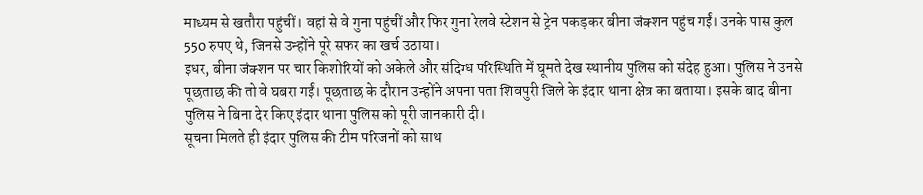माध्यम से खतौरा पहुंचीं। वहां से वे गुना पहुंचीं और फिर गुना रेलवे स्टेशन से ट्रेन पकड़कर बीना जंक्शन पहुंच गईं। उनके पास कुल 550 रुपए थे, जिनसे उन्होंने पूरे सफर का खर्च उठाया।
इधर, बीना जंक्शन पर चार किशोरियों को अकेले और संदिग्ध परिस्थिति में घूमते देख स्थानीय पुलिस को संदेह हुआ। पुलिस ने उनसे पूछताछ की तो वे घबरा गईं। पूछताछ के दौरान उन्होंने अपना पता शिवपुरी जिले के इंदार थाना क्षेत्र का बताया। इसके बाद बीना पुलिस ने बिना देर किए इंदार थाना पुलिस को पूरी जानकारी दी।
सूचना मिलते ही इंदार पुलिस की टीम परिजनों को साथ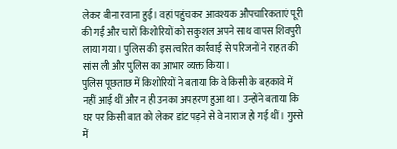लेकर बीना रवाना हुई। वहां पहुंचकर आवश्यक औपचारिकताएं पूरी की गईं और चारों किशोरियों को सकुशल अपने साथ वापस शिवपुरी लाया गया। पुलिस की इस त्वरित कार्रवाई से परिजनों ने राहत की सांस ली और पुलिस का आभार व्यक्त किया।
पुलिस पूछताछ में किशोरियों ने बताया कि वे किसी के बहकावे में नहीं आई थीं और न ही उनका अपहरण हुआ था। उन्होंने बताया कि घर पर किसी बात को लेकर डांट पड़ने से वे नाराज हो गई थीं। गुस्से में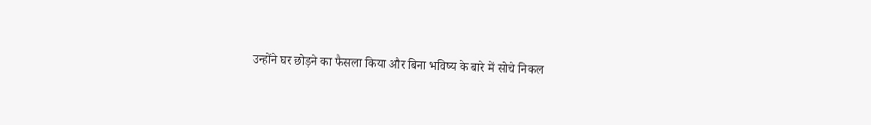उन्होंने घर छोड़ने का फैसला किया और बिना भविष्य के बारे में सोचे निकल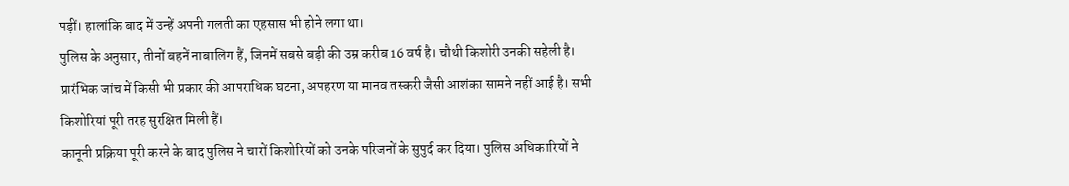पड़ीं। हालांकि बाद में उन्हें अपनी गलती का एहसास भी होने लगा था।
पुलिस के अनुसार, तीनों बहनें नाबालिग हैं, जिनमें सबसे बड़ी की उम्र करीब 16 वर्ष है। चौथी किशोरी उनकी सहेली है। प्रारंभिक जांच में किसी भी प्रकार की आपराधिक घटना, अपहरण या मानव तस्करी जैसी आशंका सामने नहीं आई है। सभी किशोरियां पूरी तरह सुरक्षित मिली हैं।
कानूनी प्रक्रिया पूरी करने के बाद पुलिस ने चारों किशोरियों को उनके परिजनों के सुपुर्द कर दिया। पुलिस अधिकारियों ने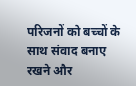परिजनों को बच्चों के साथ संवाद बनाए रखने और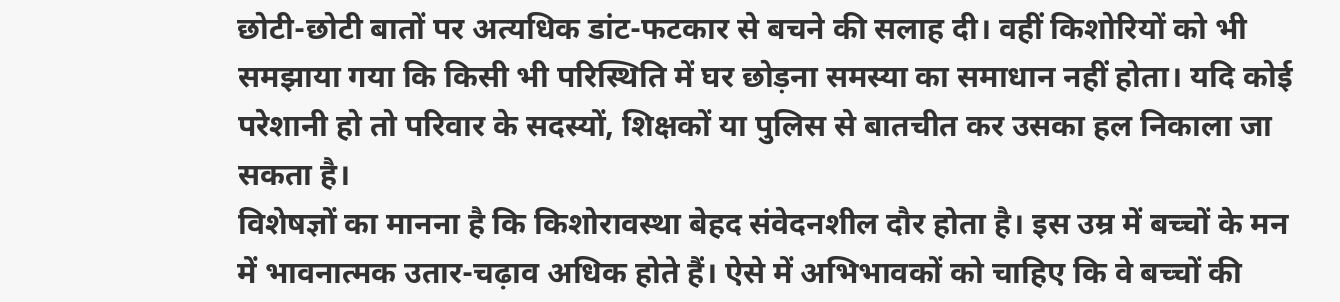छोटी-छोटी बातों पर अत्यधिक डांट-फटकार से बचने की सलाह दी। वहीं किशोरियों को भी समझाया गया कि किसी भी परिस्थिति में घर छोड़ना समस्या का समाधान नहीं होता। यदि कोई परेशानी हो तो परिवार के सदस्यों, शिक्षकों या पुलिस से बातचीत कर उसका हल निकाला जा सकता है।
विशेषज्ञों का मानना है कि किशोरावस्था बेहद संवेदनशील दौर होता है। इस उम्र में बच्चों के मन में भावनात्मक उतार-चढ़ाव अधिक होते हैं। ऐसे में अभिभावकों को चाहिए कि वे बच्चों की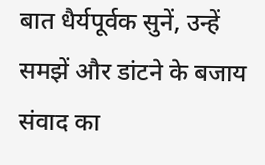बात धैर्यपूर्वक सुनें, उन्हें समझें और डांटने के बजाय संवाद का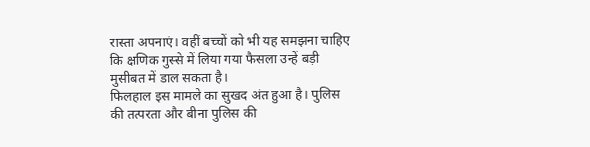रास्ता अपनाएं। वहीं बच्चों को भी यह समझना चाहिए कि क्षणिक गुस्से में लिया गया फैसला उन्हें बड़ी मुसीबत में डाल सकता है।
फिलहाल इस मामले का सुखद अंत हुआ है। पुलिस की तत्परता और बीना पुलिस की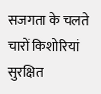सजगता के चलते चारों किशोरियां सुरक्षित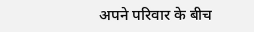अपने परिवार के बीच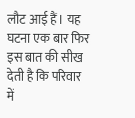लौट आई हैं। यह घटना एक बार फिर इस बात की सीख देती है कि परिवार में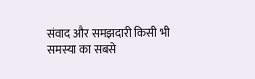संवाद और समझदारी किसी भी समस्या का सबसे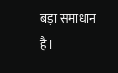बड़ा समाधान है।